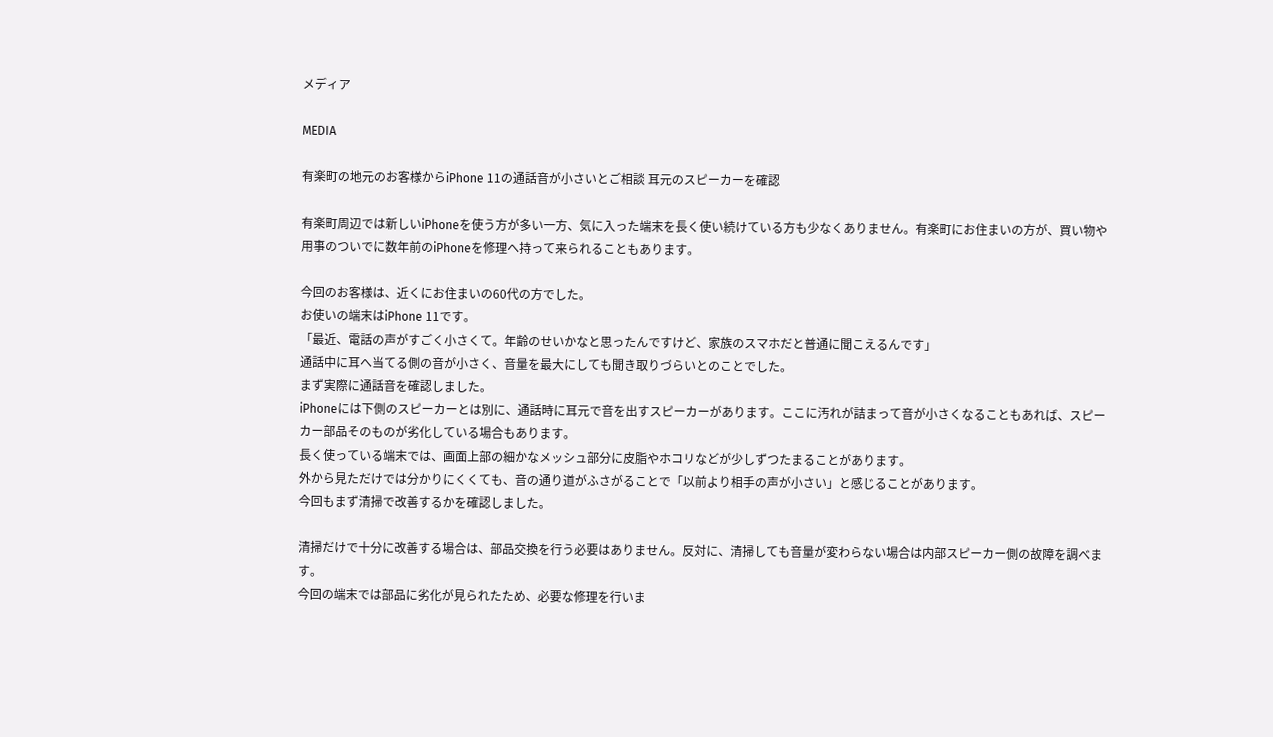メディア

MEDIA

有楽町の地元のお客様からiPhone 11の通話音が小さいとご相談 耳元のスピーカーを確認

有楽町周辺では新しいiPhoneを使う方が多い一方、気に入った端末を長く使い続けている方も少なくありません。有楽町にお住まいの方が、買い物や用事のついでに数年前のiPhoneを修理へ持って来られることもあります。

今回のお客様は、近くにお住まいの60代の方でした。
お使いの端末はiPhone 11です。
「最近、電話の声がすごく小さくて。年齢のせいかなと思ったんですけど、家族のスマホだと普通に聞こえるんです」
通話中に耳へ当てる側の音が小さく、音量を最大にしても聞き取りづらいとのことでした。
まず実際に通話音を確認しました。
iPhoneには下側のスピーカーとは別に、通話時に耳元で音を出すスピーカーがあります。ここに汚れが詰まって音が小さくなることもあれば、スピーカー部品そのものが劣化している場合もあります。
長く使っている端末では、画面上部の細かなメッシュ部分に皮脂やホコリなどが少しずつたまることがあります。
外から見ただけでは分かりにくくても、音の通り道がふさがることで「以前より相手の声が小さい」と感じることがあります。
今回もまず清掃で改善するかを確認しました。

清掃だけで十分に改善する場合は、部品交換を行う必要はありません。反対に、清掃しても音量が変わらない場合は内部スピーカー側の故障を調べます。
今回の端末では部品に劣化が見られたため、必要な修理を行いま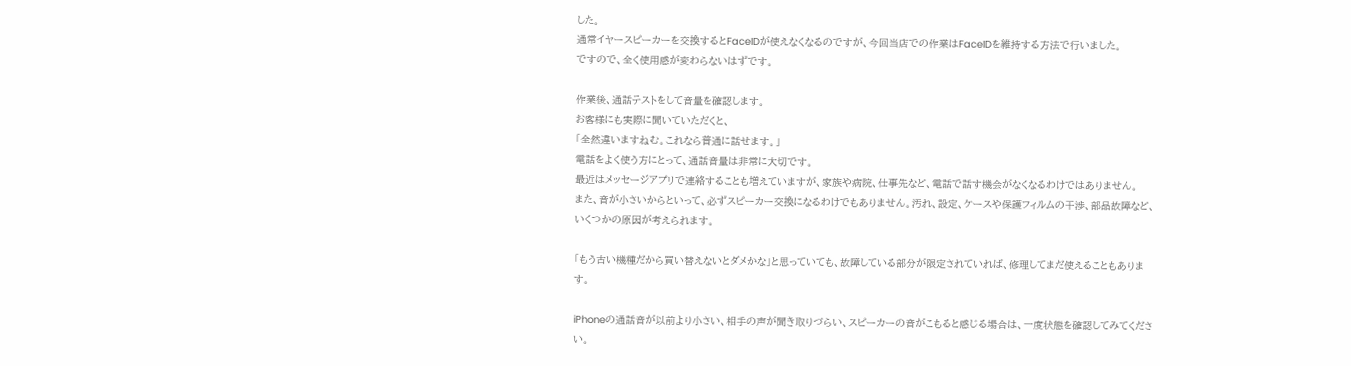した。
通常イヤースピーカーを交換するとFaceIDが使えなくなるのですが、今回当店での作業はFaceIDを維持する方法で行いました。
ですので、全く使用感が変わらないはずです。

作業後、通話テストをして音量を確認します。
お客様にも実際に聞いていただくと、
「全然違いますねむ。これなら普通に話せます。」
電話をよく使う方にとって、通話音量は非常に大切です。
最近はメッセージアプリで連絡することも増えていますが、家族や病院、仕事先など、電話で話す機会がなくなるわけではありません。
また、音が小さいからといって、必ずスピーカー交換になるわけでもありません。汚れ、設定、ケースや保護フィルムの干渉、部品故障など、いくつかの原因が考えられます。

「もう古い機種だから買い替えないとダメかな」と思っていても、故障している部分が限定されていれば、修理してまだ使えることもあります。

iPhoneの通話音が以前より小さい、相手の声が聞き取りづらい、スピーカーの音がこもると感じる場合は、一度状態を確認してみてください。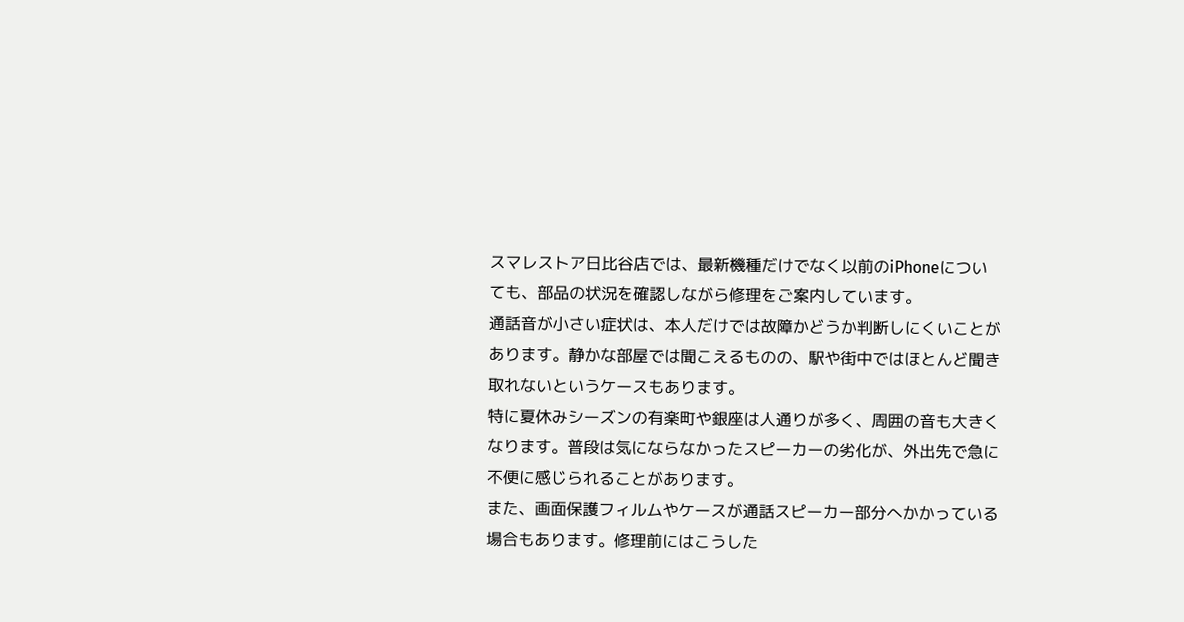スマレストア日比谷店では、最新機種だけでなく以前のiPhoneについても、部品の状況を確認しながら修理をご案内しています。
通話音が小さい症状は、本人だけでは故障かどうか判断しにくいことがあります。静かな部屋では聞こえるものの、駅や街中ではほとんど聞き取れないというケースもあります。
特に夏休みシーズンの有楽町や銀座は人通りが多く、周囲の音も大きくなります。普段は気にならなかったスピーカーの劣化が、外出先で急に不便に感じられることがあります。
また、画面保護フィルムやケースが通話スピーカー部分へかかっている場合もあります。修理前にはこうした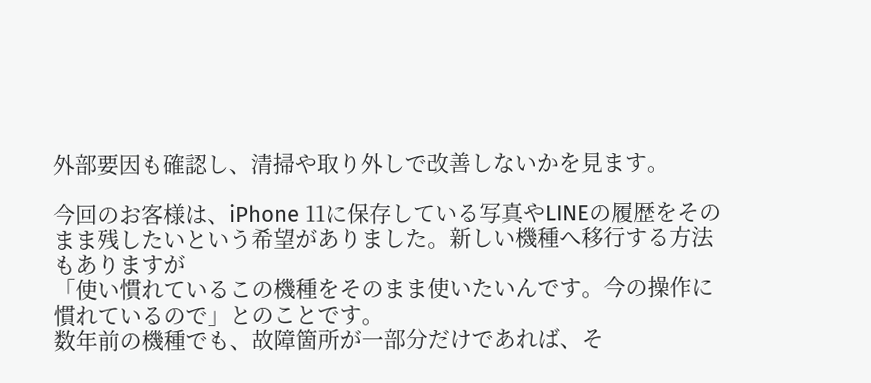外部要因も確認し、清掃や取り外しで改善しないかを見ます。

今回のお客様は、iPhone 11に保存している写真やLINEの履歴をそのまま残したいという希望がありました。新しい機種へ移行する方法もありますが
「使い慣れているこの機種をそのまま使いたいんです。今の操作に慣れているので」とのことです。
数年前の機種でも、故障箇所が一部分だけであれば、そ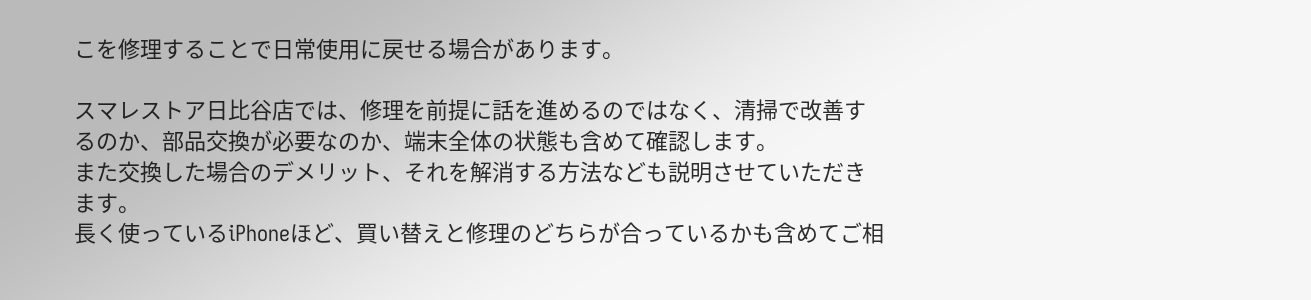こを修理することで日常使用に戻せる場合があります。

スマレストア日比谷店では、修理を前提に話を進めるのではなく、清掃で改善するのか、部品交換が必要なのか、端末全体の状態も含めて確認します。
また交換した場合のデメリット、それを解消する方法なども説明させていただきます。
長く使っているiPhoneほど、買い替えと修理のどちらが合っているかも含めてご相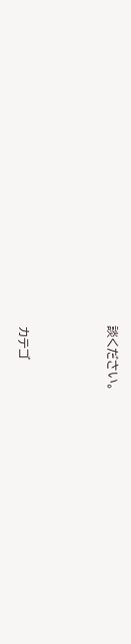談ください。



カテゴ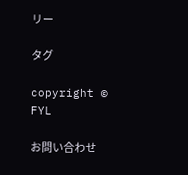リー

タグ

copyright © FYL

お問い合わせ